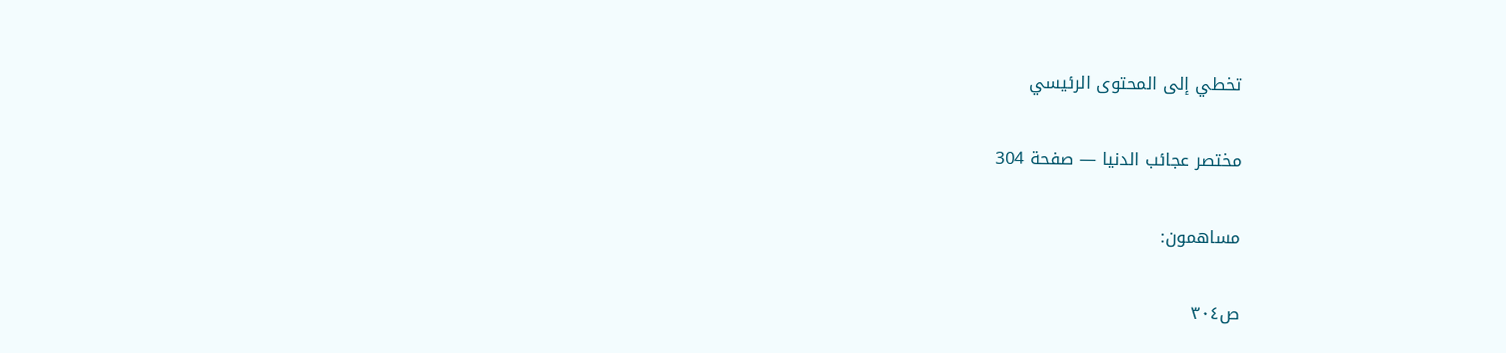تخطي إلى المحتوى الرئيسي

مختصر عجائب الدنيا — صفحة 304

مساهمون:

ص٣٠٤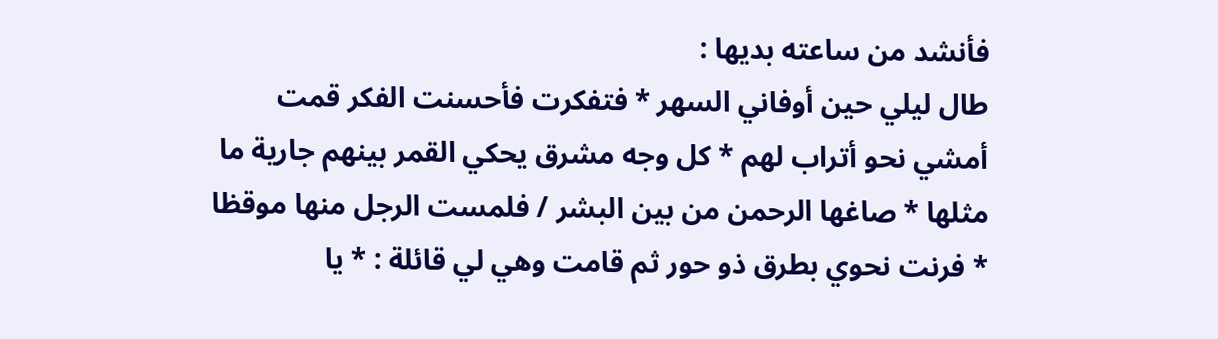فأنشد من ساعته بديها :
طال ليلي حين أوفاني السهر * فتفكرت فأحسنت الفكر قمت أمشي نحو أتراب لهم * كل وجه مشرق يحكي القمر بينهم جارية ما مثلها * صاغها الرحمن من بين البشر / فلمست الرجل منها موقظا * فرنت نحوي بطرق ذو حور ثم قامت وهي لي قائلة : * يا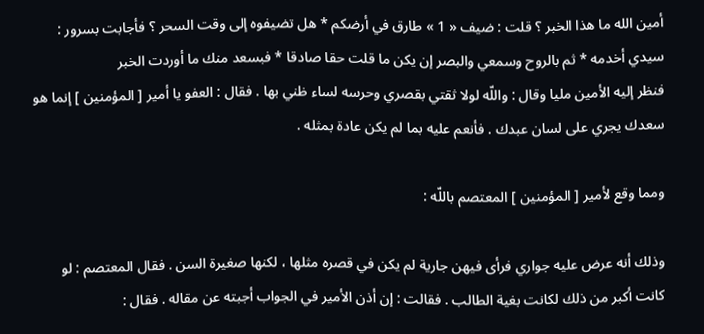أمين الله ما هذا الخبر ؟ قلت : ضيف « 1 » طارق في أرضكم * هل تضيفوه إلى وقت السحر ؟ فأجابت بسرور : سيدي أخدمه * ثم بالروح وسمعي والبصر إن يكن ما قلت حقا صادقا * فبسعد منك ما أوردت الخبر
فنظر إليه الأمين مليا وقال : واللّه لولا ثقتي بقصري وحرسه لساء ظني بها . فقال : العفو يا أمير [ المؤمنين ] إنما هو سعدك يجري على لسان عبدك . فأنعم عليه بما لم يكن عادة بمثله .

ومما وقع لأمير [ المؤمنين ] المعتصم باللّه :

وذلك أنه عرض عليه جواري فرأى فيهن جارية لم يكن في قصره مثلها ، لكنها صغيرة السن . فقال المعتصم : لو كانت أكبر من ذلك لكانت بغية الطالب . فقالت : إن أذن الأمير في الجواب أجبته عن مقاله . فقال :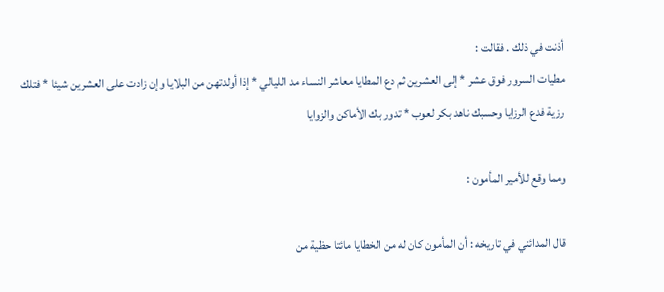أذنت في ذلك . فقالت :
مطيات السرور فوق عشر * إلى العشرين ثم دع المطايا معاشر النساء مد الليالي * إذا أولدتهن من البلايا وإن زادت على العشرين شيئا * فتلك رزية فدع الرزايا وحسبك ناهد بكر لعوب * تدور بك الأماكن والزوايا

ومما وقع للأمير المأمون :

قال المدائني في تاريخه : أن المأمون كان له من الخطايا مائتا حظية من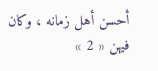أحسن أهل زمانه ، وكان فيهن « 2 »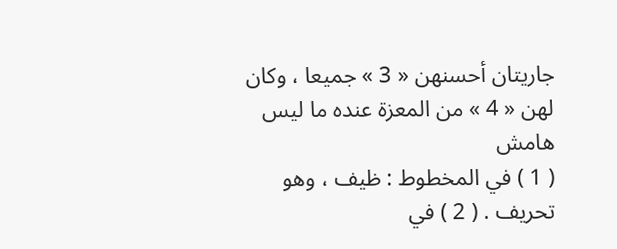جاريتان أحسنهن « 3 » جميعا ، وكان لهن « 4 » من المعزة عنده ما ليس
هامش
( 1 ) في المخطوط : ظيف ، وهو تحريف . ( 2 ) في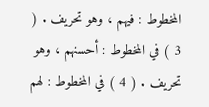المخطوط : فيهم ، وهو تحريف . ( 3 ) في المخطوط : أحسنهم ، وهو تحريف . ( 4 ) في المخطوط : لهم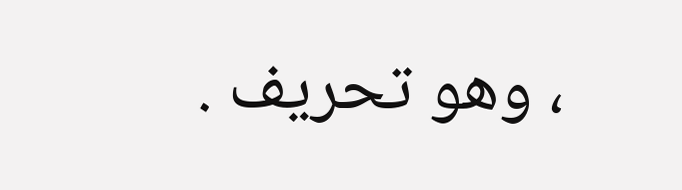، وهو تحريف .